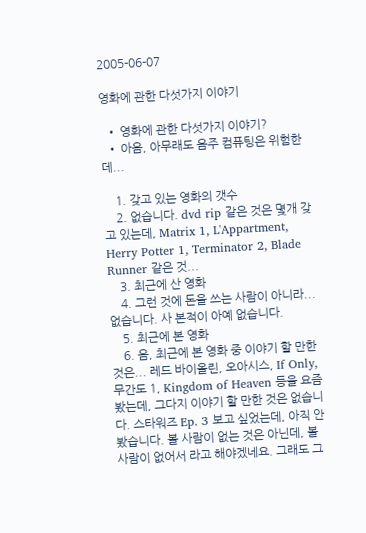2005-06-07

영화에 관한 다섯가지 이야기

  • 영화에 관한 다섯가지 이야기?
  • 아음, 아무래도 음주 컴퓨팅은 위험한데...

    1. 갖고 있는 영화의 갯수
    2. 없습니다. dvd rip 같은 것은 몇개 갖고 있는데, Matrix 1, L'Appartment, Herry Potter 1, Terminator 2, Blade Runner 같은 것...
    3. 최근에 산 영화
    4. 그런 것에 돈을 쓰는 사람이 아니라... 없습니다. 사 본적이 아예 없습니다.
    5. 최근에 본 영화
    6. 음, 최근에 본 영화 중 이야기 할 만한 것은... 레드 바이올린, 오아시스, If Only, 무간도 1, Kingdom of Heaven 등을 요즘 봤는데, 그다지 이야기 할 만한 것은 없습니다. 스타워즈 Ep. 3 보고 싶었는데, 아직 안 봤습니다. 볼 사람이 없는 것은 아닌데, 볼 사람이 없어서 라고 해야겠네요. 그래도 그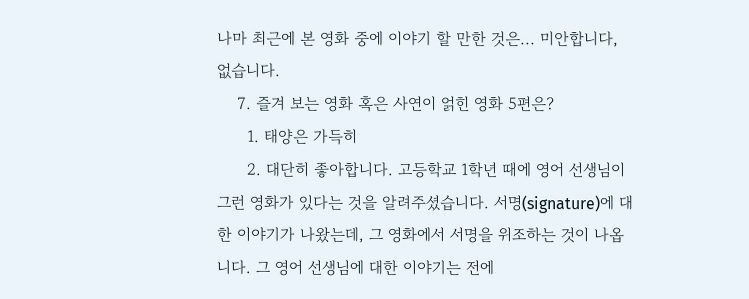나마 최근에 본 영화 중에 이야기 할 만한 것은... 미안합니다, 없습니다.
    7. 즐겨 보는 영화 혹은 사연이 얽힌 영화 5편은?
      1. 태양은 가득히
      2. 대단히 좋아합니다. 고등학교 1학년 때에 영어 선생님이 그런 영화가 있다는 것을 알려주셨습니다. 서명(signature)에 대한 이야기가 나왔는데, 그 영화에서 서명을 위조하는 것이 나옵니다. 그 영어 선생님에 대한 이야기는 전에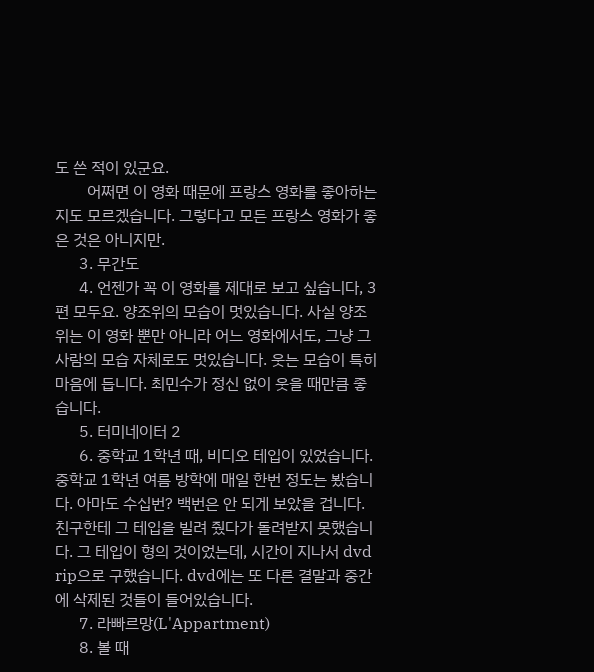도 쓴 적이 있군요.
        어쩌면 이 영화 때문에 프랑스 영화를 좋아하는지도 모르겠습니다. 그렇다고 모든 프랑스 영화가 좋은 것은 아니지만.
      3. 무간도
      4. 언젠가 꼭 이 영화를 제대로 보고 싶습니다, 3편 모두요. 양조위의 모습이 멋있습니다. 사실 양조위는 이 영화 뿐만 아니라 어느 영화에서도, 그냥 그 사람의 모습 자체로도 멋있습니다. 웃는 모습이 특히 마음에 듭니다. 최민수가 정신 없이 웃을 때만큼 좋습니다.
      5. 터미네이터 2
      6. 중학교 1학년 때, 비디오 테입이 있었습니다. 중학교 1학년 여름 방학에 매일 한번 정도는 봤습니다. 아마도 수십번? 백번은 안 되게 보았을 겁니다. 친구한테 그 테입을 빌려 줬다가 돌려받지 못했습니다. 그 테입이 형의 것이었는데, 시간이 지나서 dvd rip으로 구했습니다. dvd에는 또 다른 결말과 중간에 삭제된 것들이 들어있습니다.
      7. 라빠르망(L'Appartment)
      8. 볼 때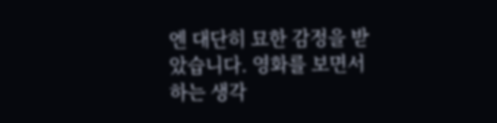엔 대단히 묘한 감정을 받았습니다. 영화를 보면서 하는 생각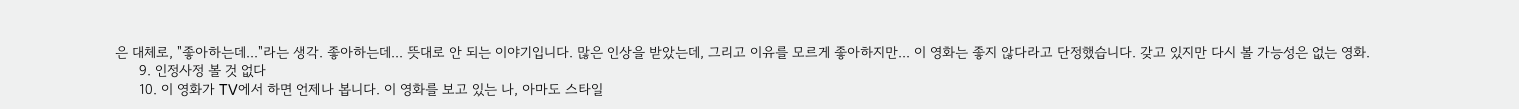은 대체로, "좋아하는데..."라는 생각. 좋아하는데... 뜻대로 안 되는 이야기입니다. 많은 인상을 받았는데, 그리고 이유를 모르게 좋아하지만... 이 영화는 좋지 않다라고 단정했습니다. 갖고 있지만 다시 볼 가능성은 없는 영화.
      9. 인정사정 볼 것 없다
      10. 이 영화가 TV에서 하면 언제나 봅니다. 이 영화를 보고 있는 나, 아마도 스타일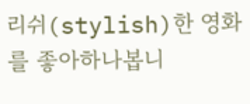리쉬(stylish)한 영화를 좋아하나봅니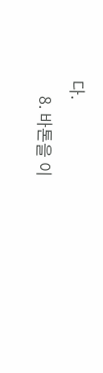다.
    8. 바톤을 이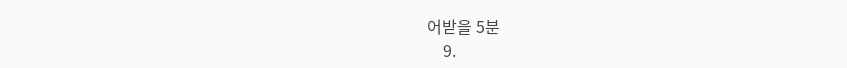어받을 5분
    9.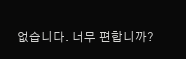없습니다. 너무 편합니까?